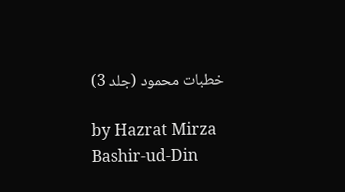خطبات محمود (جلد 3)

by Hazrat Mirza Bashir-ud-Din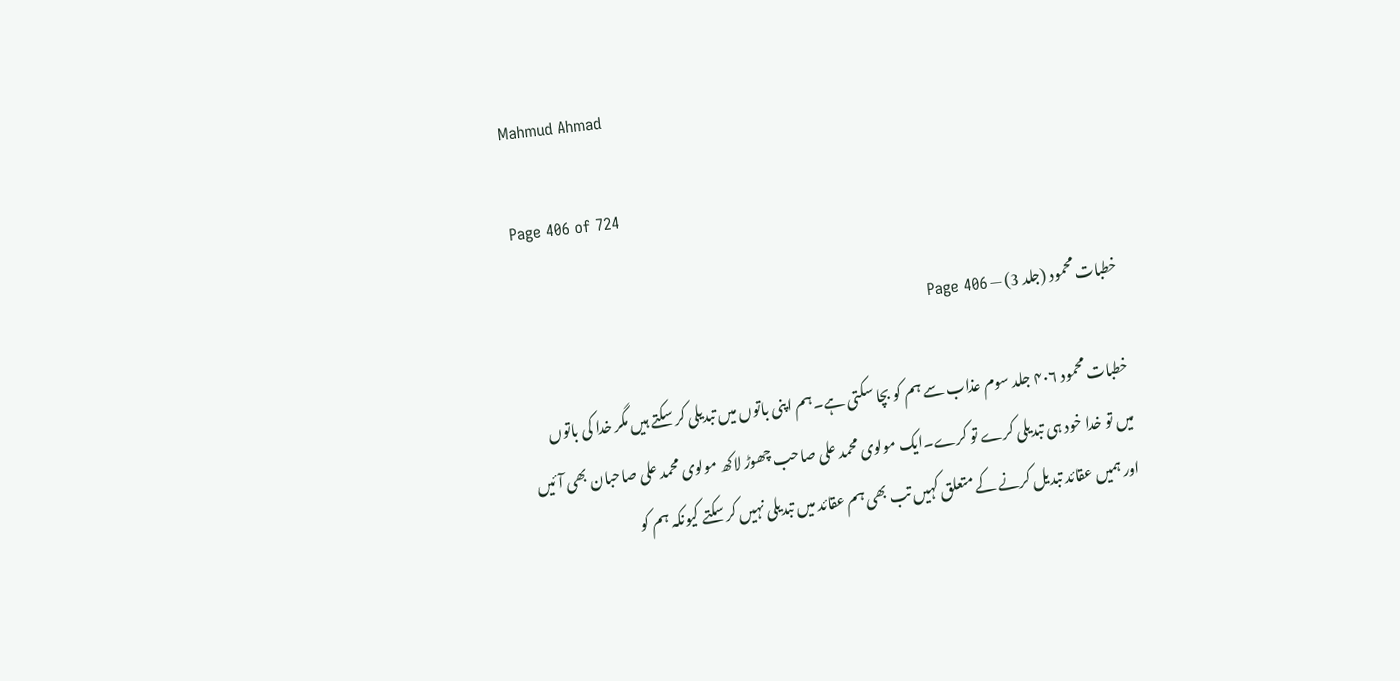Mahmud Ahmad

Page 406 of 724

خطبات محمود (جلد 3) — Page 406

خطبات محمود ۴۰۶ جلد سوم عذاب سے ہم کو بچا سکتی ہے۔ہم اپنی باتوں میں تبدیلی کر سکتے ہیں مگر خدا کی باتوں میں تو خدا خود ہی تبدیلی کرے تو کرے۔ایک مولوی محمد علی صاحب چھوڑ لاکھ مولوی محمد علی صاحبان بھی آئیں اور ہمیں عقائد تبدیل کرنے کے متعلق کہیں تب بھی ہم عقائد میں تبدیلی نہیں کر سکتے کیونکہ ہم کو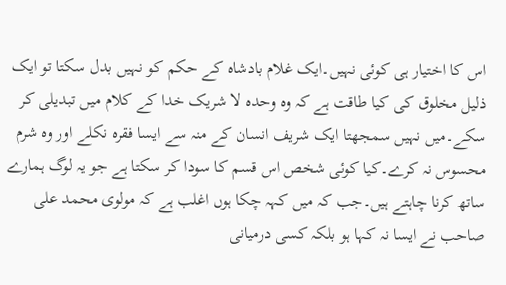اس کا اختیار ہی کوئی نہیں۔ایک غلام بادشاہ کے حکم کو نہیں بدل سکتا تو ایک ذلیل مخلوق کی کیا طاقت ہے کہ وہ وحدہ لا شریک خدا کے کلام میں تبدیلی کر سکے۔میں نہیں سمجھتا ایک شریف انسان کے منہ سے ایسا فقرہ نکلے اور وہ شرم محسوس نہ کرے۔کیا کوئی شخص اس قسم کا سودا کر سکتا ہے جو یہ لوگ ہمارے ساتھ کرنا چاہتے ہیں۔جب کہ میں کہہ چکا ہوں اغلب ہے کہ مولوی محمد علی صاحب نے ایسا نہ کہا ہو بلکہ کسی درمیانی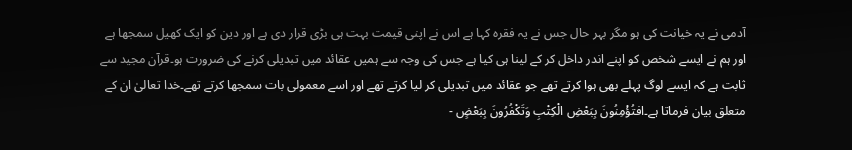آدمی نے یہ خیانت کی ہو مگر بہر حال جس نے یہ فقرہ کہا ہے اس نے اپنی قیمت بہت ہی بڑی قرار دی ہے اور دین کو ایک کھیل سمجھا ہے اور ہم نے ایسے شخص کو اپنے اندر داخل کر کے لینا ہی کیا ہے جس کی وجہ سے ہمیں عقائد میں تبدیلی کرنے کی ضرورت ہو۔قرآن مجید سے ثابت ہے کہ ایسے لوگ پہلے بھی ہوا کرتے تھے جو عقائد میں تبدیلی کر لیا کرتے تھے اور اسے معمولی بات سمجھا کرتے تھے۔خدا تعالیٰ ان کے متعلق بیان فرماتا ہے۔افتُؤْمِنُونَ بِبَعْضِ الْكِتْبِ وَتَكْفُرُونَ بِبَعْضٍ -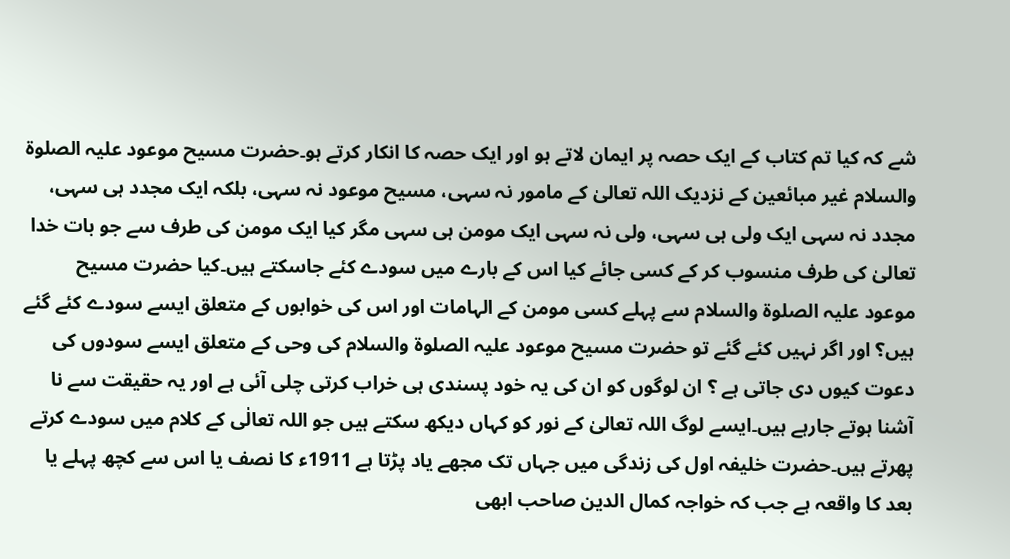شے کہ کیا تم کتاب کے ایک حصہ پر ایمان لاتے ہو اور ایک حصہ کا انکار کرتے ہو۔حضرت مسیح موعود علیہ الصلوۃ والسلام غیر مبائعین کے نزدیک اللہ تعالیٰ کے مامور نہ سہی، مسیح موعود نہ سہی، بلکہ ایک مجدد ہی سہی، مجدد نہ سہی ایک ولی ہی سہی، ولی نہ سہی ایک مومن ہی سہی مگر کیا ایک مومن کی طرف سے جو بات خدا تعالیٰ کی طرف منسوب کر کے کسی جائے کیا اس کے بارے میں سودے کئے جاسکتے ہیں۔کیا حضرت مسیح موعود علیہ الصلوۃ والسلام سے پہلے کسی مومن کے الہامات اور اس کی خوابوں کے متعلق ایسے سودے کئے گئے ہیں؟ اور اگر نہیں کئے گئے تو حضرت مسیح موعود علیہ الصلوۃ والسلام کی وحی کے متعلق ایسے سودوں کی دعوت کیوں دی جاتی ہے ؟ ان لوگوں کو ان کی یہ خود پسندی ہی خراب کرتی چلی آئی ہے اور یہ حقیقت سے نا آشنا ہوتے جارہے ہیں۔ایسے لوگ اللہ تعالیٰ کے نور کو کہاں دیکھ سکتے ہیں جو اللہ تعالٰی کے کلام میں سودے کرتے پھرتے ہیں۔حضرت خلیفہ اول کی زندگی میں جہاں تک مجھے یاد پڑتا ہے 1911ء کا نصف یا اس سے کچھ پہلے یا بعد کا واقعہ ہے جب کہ خواجہ کمال الدین صاحب ابھی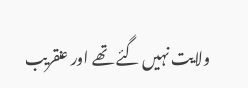ولایت نہیں گئے تھے اور عنقریب